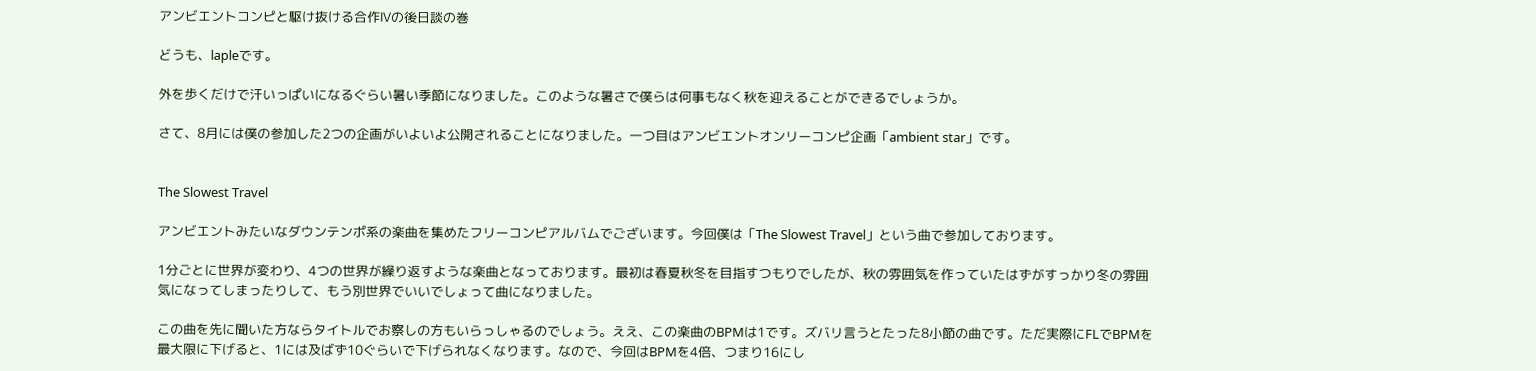アンビエントコンピと駆け抜ける合作Ⅳの後日談の巻

どうも、lapleです。

外を歩くだけで汗いっぱいになるぐらい暑い季節になりました。このような暑さで僕らは何事もなく秋を迎えることができるでしょうか。

さて、8月には僕の参加した2つの企画がいよいよ公開されることになりました。一つ目はアンビエントオンリーコンピ企画「ambient star」です。


The Slowest Travel

アンビエントみたいなダウンテンポ系の楽曲を集めたフリーコンピアルバムでございます。今回僕は「The Slowest Travel」という曲で参加しております。

1分ごとに世界が変わり、4つの世界が繰り返すような楽曲となっております。最初は春夏秋冬を目指すつもりでしたが、秋の雰囲気を作っていたはずがすっかり冬の雰囲気になってしまったりして、もう別世界でいいでしょって曲になりました。

この曲を先に聞いた方ならタイトルでお察しの方もいらっしゃるのでしょう。ええ、この楽曲のBPMは1です。ズバリ言うとたった8小節の曲です。ただ実際にFLでBPMを最大限に下げると、1には及ばず10ぐらいで下げられなくなります。なので、今回はBPMを4倍、つまり16にし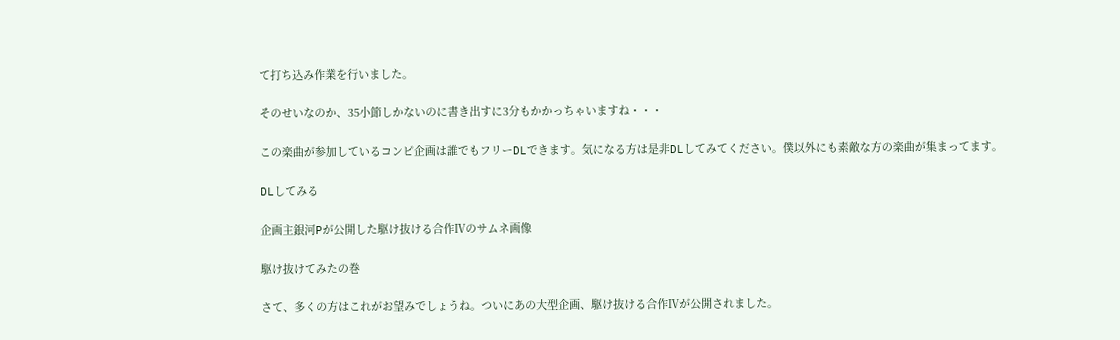て打ち込み作業を行いました。

そのせいなのか、35小節しかないのに書き出すに3分もかかっちゃいますね・・・

この楽曲が参加しているコンピ企画は誰でもフリーDLできます。気になる方は是非DLしてみてください。僕以外にも素敵な方の楽曲が集まってます。

DLしてみる

企画主銀河Pが公開した駆け抜ける合作Ⅳのサムネ画像

駆け抜けてみたの巻

さて、多くの方はこれがお望みでしょうね。ついにあの大型企画、駆け抜ける合作Ⅳが公開されました。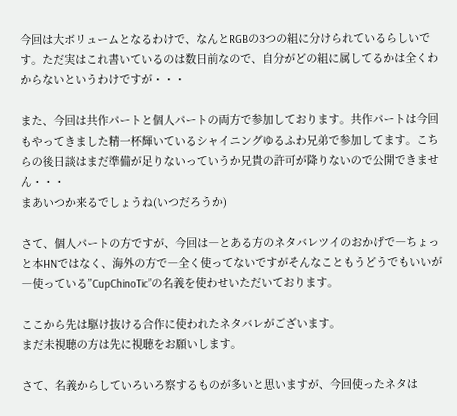今回は大ボリュームとなるわけで、なんとRGBの3つの組に分けられているらしいです。ただ実はこれ書いているのは数日前なので、自分がどの組に属してるかは全くわからないというわけですが・・・

また、今回は共作パートと個人パートの両方で参加しております。共作パートは今回もやってきました精一杯輝いているシャイニングゆるふわ兄弟で参加してます。こちらの後日談はまだ準備が足りないっていうか兄貴の許可が降りないので公開できません・・・
まあいつか来るでしょうね(いつだろうか)

さて、個人パートの方ですが、今回は―とある方のネタバレツイのおかげで―ちょっと本HNではなく、海外の方で―全く使ってないですがそんなこともうどうでもいいが―使っている”CupChinoTic”の名義を使わせいただいております。

ここから先は駆け抜ける合作に使われたネタバレがございます。
まだ未視聴の方は先に視聴をお願いします。

さて、名義からしていろいろ察するものが多いと思いますが、今回使ったネタは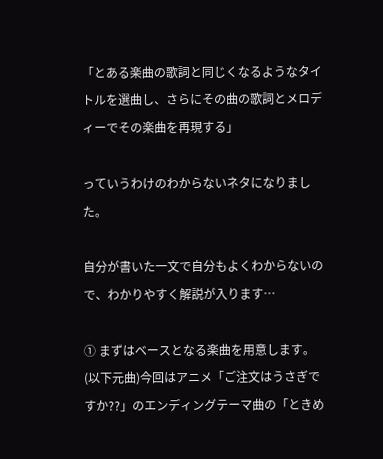「とある楽曲の歌詞と同じくなるようなタイトルを選曲し、さらにその曲の歌詞とメロディーでその楽曲を再現する」

っていうわけのわからないネタになりました。

自分が書いた一文で自分もよくわからないので、わかりやすく解説が入ります…

① まずはベースとなる楽曲を用意します。(以下元曲)今回はアニメ「ご注文はうさぎですか??」のエンディングテーマ曲の「ときめ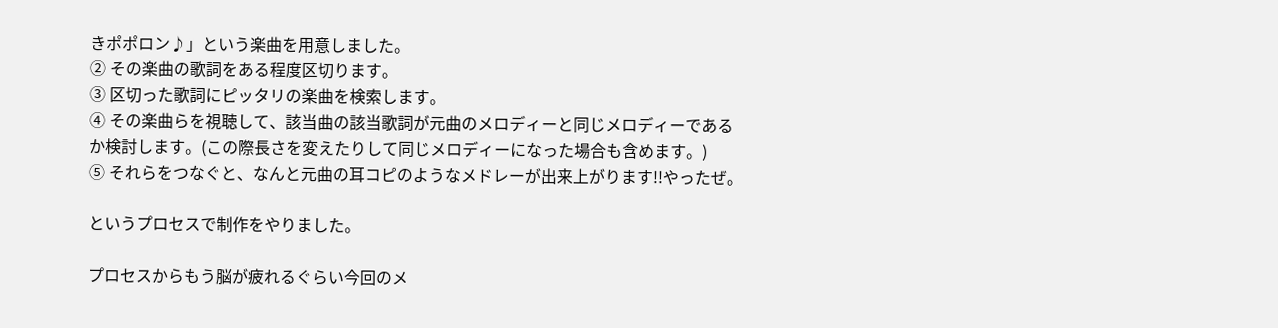きポポロン♪」という楽曲を用意しました。
② その楽曲の歌詞をある程度区切ります。
③ 区切った歌詞にピッタリの楽曲を検索します。
④ その楽曲らを視聴して、該当曲の該当歌詞が元曲のメロディーと同じメロディーであるか検討します。(この際長さを変えたりして同じメロディーになった場合も含めます。)
⑤ それらをつなぐと、なんと元曲の耳コピのようなメドレーが出来上がります!!やったぜ。

というプロセスで制作をやりました。

プロセスからもう脳が疲れるぐらい今回のメ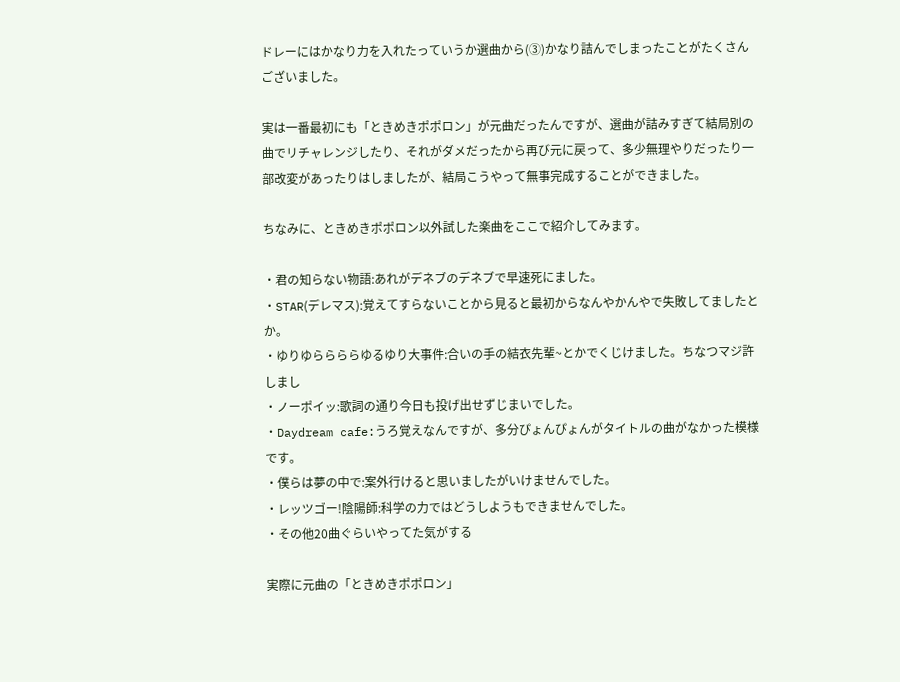ドレーにはかなり力を入れたっていうか選曲から(③)かなり詰んでしまったことがたくさんございました。

実は一番最初にも「ときめきポポロン」が元曲だったんですが、選曲が詰みすぎて結局別の曲でリチャレンジしたり、それがダメだったから再び元に戻って、多少無理やりだったり一部改変があったりはしましたが、結局こうやって無事完成することができました。

ちなみに、ときめきポポロン以外試した楽曲をここで紹介してみます。

・君の知らない物語:あれがデネブのデネブで早速死にました。
・STAR(デレマス):覚えてすらないことから見ると最初からなんやかんやで失敗してましたとか。
・ゆりゆららららゆるゆり大事件:合いの手の結衣先輩~とかでくじけました。ちなつマジ許しまし
・ノーポイッ:歌詞の通り今日も投げ出せずじまいでした。
・Daydream cafe:うろ覚えなんですが、多分ぴょんぴょんがタイトルの曲がなかった模様です。
・僕らは夢の中で:案外行けると思いましたがいけませんでした。
・レッツゴー!陰陽師:科学の力ではどうしようもできませんでした。
・その他20曲ぐらいやってた気がする

実際に元曲の「ときめきポポロン」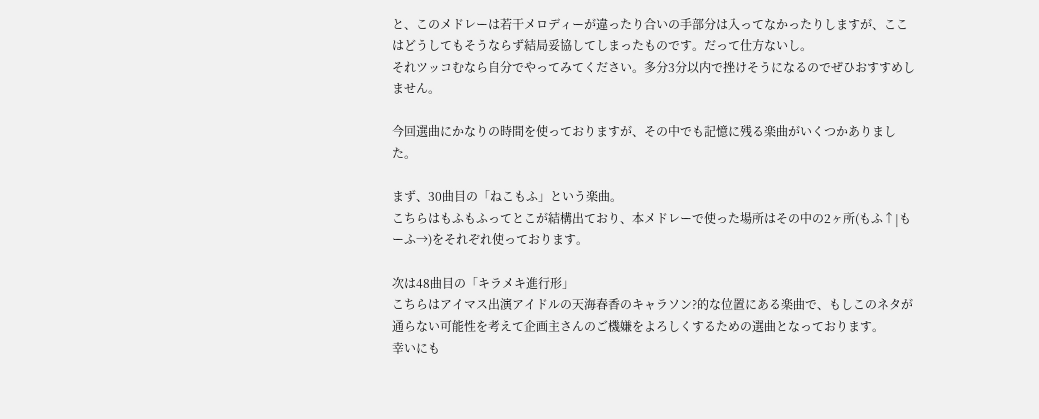と、このメドレーは若干メロディーが違ったり合いの手部分は入ってなかったりしますが、ここはどうしてもそうならず結局妥協してしまったものです。だって仕方ないし。
それツッコむなら自分でやってみてください。多分3分以内で挫けそうになるのでぜひおすすめしません。

今回選曲にかなりの時間を使っておりますが、その中でも記憶に残る楽曲がいくつかありました。

まず、30曲目の「ねこもふ」という楽曲。
こちらはもふもふってとこが結構出ており、本メドレーで使った場所はその中の2ヶ所(もふ↑|もーふ→)をそれぞれ使っております。

次は48曲目の「キラメキ進行形」
こちらはアイマス出演アイドルの天海春香のキャラソン?的な位置にある楽曲で、もしこのネタが通らない可能性を考えて企画主さんのご機嫌をよろしくするための選曲となっております。
幸いにも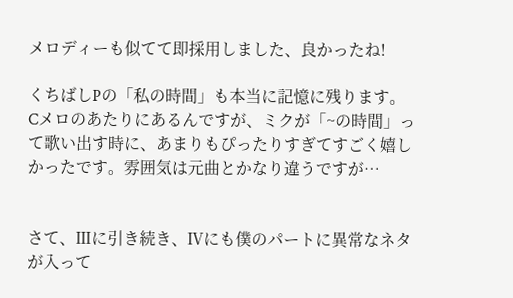メロディーも似てて即採用しました、良かったね!

くちばしPの「私の時間」も本当に記憶に残ります。
Cメロのあたりにあるんですが、ミクが「~の時間」って歌い出す時に、あまりもぴったりすぎてすごく嬉しかったです。雰囲気は元曲とかなり違うですが…


さて、Ⅲに引き続き、Ⅳにも僕のパートに異常なネタが入って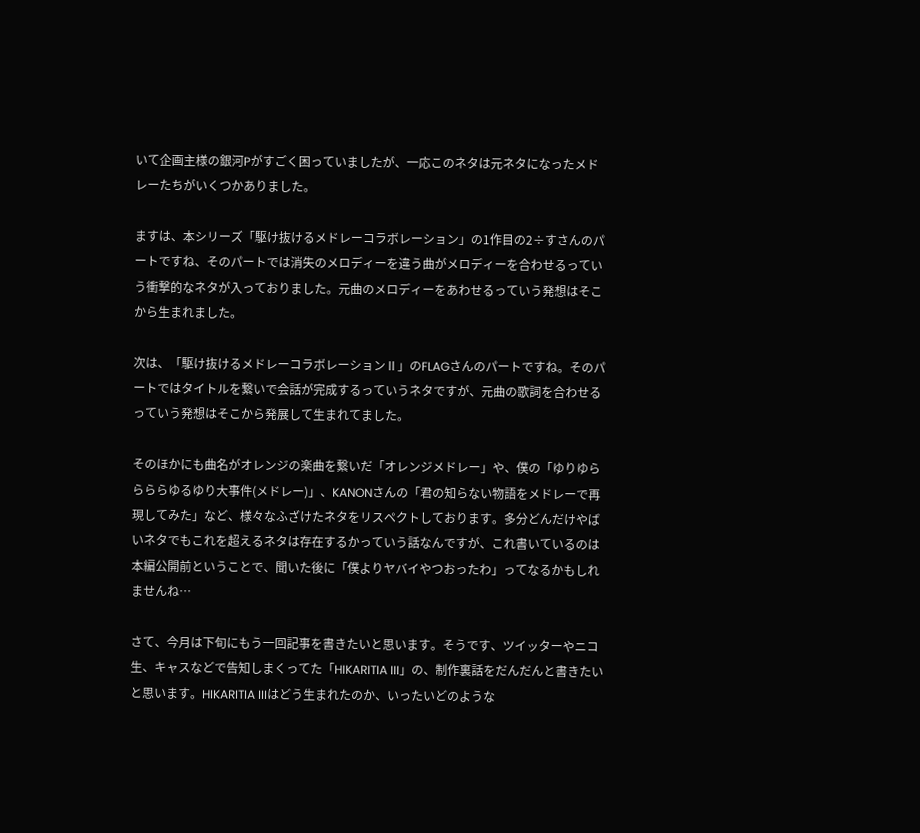いて企画主様の銀河Pがすごく困っていましたが、一応このネタは元ネタになったメドレーたちがいくつかありました。

ますは、本シリーズ「駆け抜けるメドレーコラボレーション」の1作目の2÷すさんのパートですね、そのパートでは消失のメロディーを違う曲がメロディーを合わせるっていう衝撃的なネタが入っておりました。元曲のメロディーをあわせるっていう発想はそこから生まれました。

次は、「駆け抜けるメドレーコラボレーションⅡ」のFLAGさんのパートですね。そのパートではタイトルを繋いで会話が完成するっていうネタですが、元曲の歌詞を合わせるっていう発想はそこから発展して生まれてました。

そのほかにも曲名がオレンジの楽曲を繋いだ「オレンジメドレー」や、僕の「ゆりゆららららゆるゆり大事件(メドレー)」、KANONさんの「君の知らない物語をメドレーで再現してみた」など、様々なふざけたネタをリスペクトしております。多分どんだけやばいネタでもこれを超えるネタは存在するかっていう話なんですが、これ書いているのは本編公開前ということで、聞いた後に「僕よりヤバイやつおったわ」ってなるかもしれませんね…

さて、今月は下旬にもう一回記事を書きたいと思います。そうです、ツイッターやニコ生、キャスなどで告知しまくってた「HIKARITIA III」の、制作裏話をだんだんと書きたいと思います。HIKARITIA IIIはどう生まれたのか、いったいどのような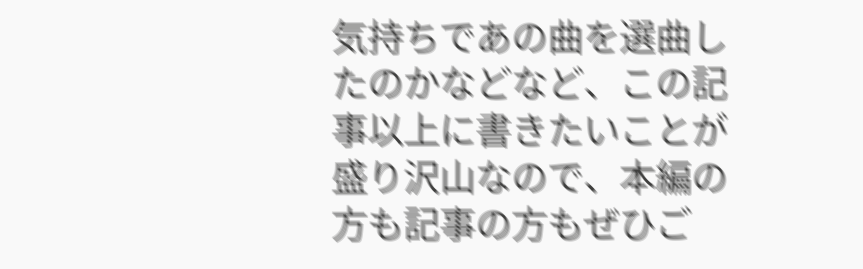気持ちであの曲を選曲したのかなどなど、この記事以上に書きたいことが盛り沢山なので、本編の方も記事の方もぜひご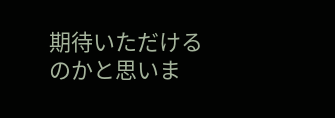期待いただけるのかと思いま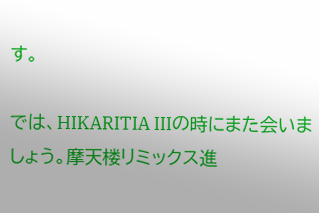す。

では、HIKARITIA IIIの時にまた会いましょう。摩天楼リミックス進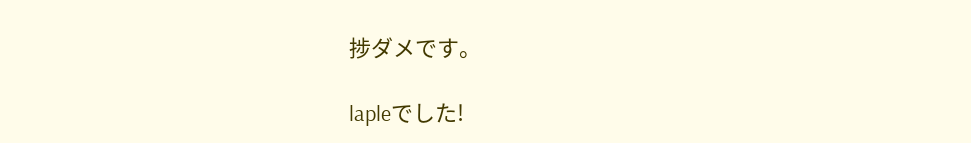捗ダメです。

lapleでした!